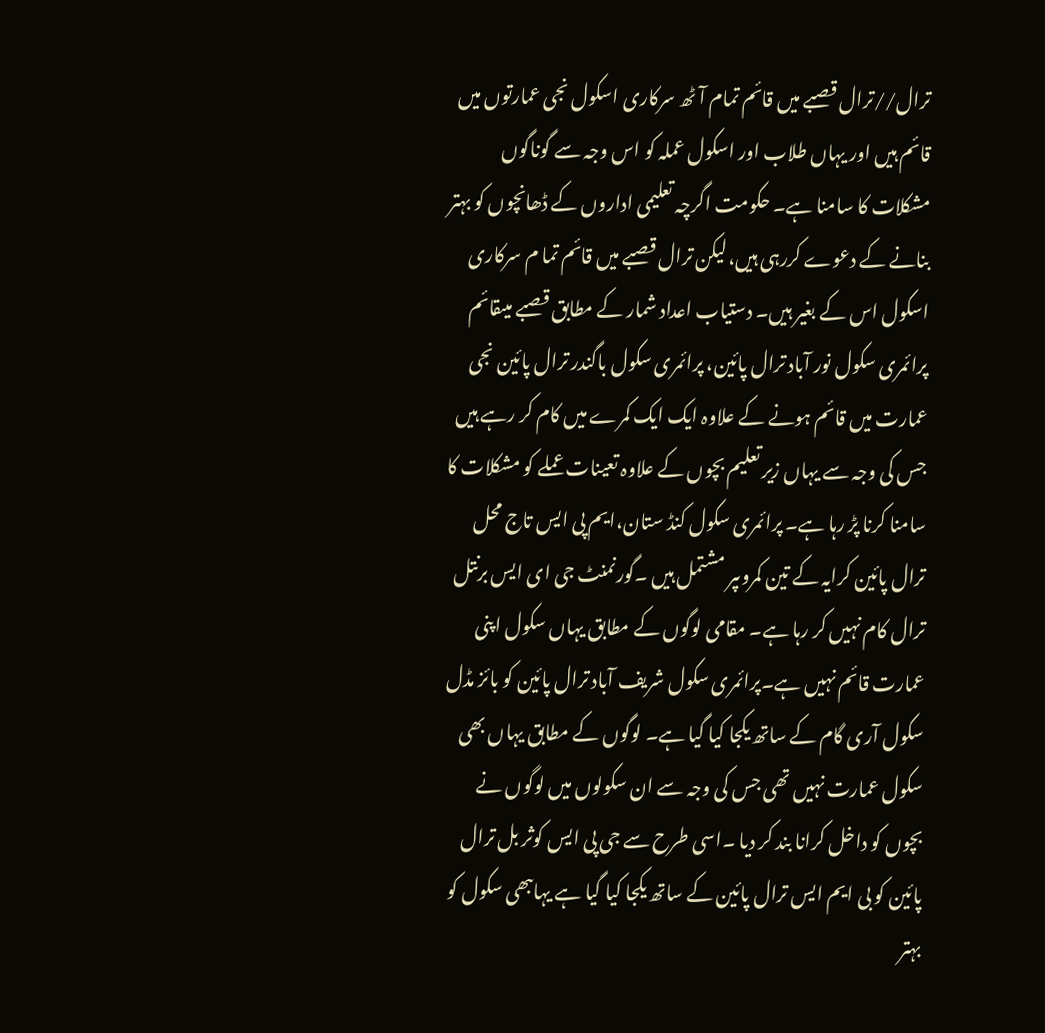ترال//ترال قصبے میں قائم تمام آٹھ سرکاری اسکول نجی عمارتوں میں قائم ہیں اور یہاں طلاب اور اسکول عملہ کو اس وجہ سے گوناگوں مشکلات کا سامنا ہے۔ حکومت اگرچہ تعلیمی اداروں کے ڈھانچوں کو بہتر بنانے کے دعوے کررہی ہیں،لیکن ترال قصبے میں قائم تما م سرکاری اسکول اس کے بغیر ہیں۔ دستیاب اعداد شمار کے مطابق قصبے میںقائم پرائمری سکول نور آباد ترال پائین، پرائمری سکول باگندر ترال پائین نجی عمارت میں قائم ہونے کے علاوہ ایک ایک کمرے میں کام کر رہے ہیں جس کی وجہ سے یہاں زیر تعلیم بچوں کے علاوہ تعینات عملے کو مشکلات کا سامنا کرنا پڑ رہا ہے۔ پرائمری سکول کنڈ ستان،ایم پی ایس تاج محل ترال پائین کرایہ کے تین کمروںپر مشتمل ہیں ۔گورنمنٹ جی ای ایس برنتل ترال کام نہیں کر رہا ہے۔ مقامی لوگوں کے مطابق یہاں سکول اپنی عمارت قائم نہیں ہے۔پرائمری سکول شریف آباد ترال پائین کو بائز مڈل سکول آری گام کے ساتھ یکجا کیا گیا ہے۔ لوگوں کے مطابق یہاں بھی سکول عمارت نہیں تھی جس کی وجہ سے ان سکولوں میں لوگوں نے بچوں کو داخل کرانا بند کر دیا ۔اسی طرح سے جی پی ایس کوثر بل ترال پائین کو بی ایم ایس ترال پائین کے ساتھ یکجا کیا گیا ہے یہاںبھی سکول کو بہتر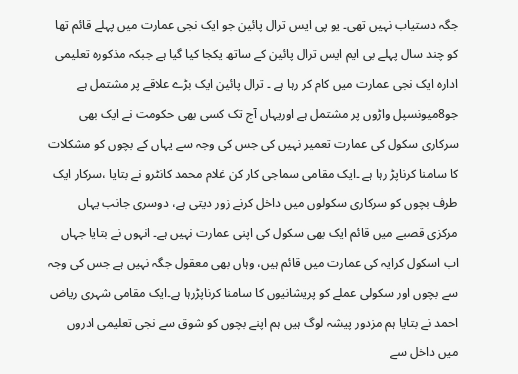جگہ دستیاب نہیں تھی۔ یو پی ایس ترال پائین جو ایک نجی عمارت میں پہلے قائم تھا کو چند سال پہلے بی ایم ایس ترال پائین کے ساتھ یکجا کیا گیا ہے جبکہ مذکورہ تعلیمی ادارہ ایک نجی عمارت میں کام کر رہا ہے ۔ ترال پائین ایک بڑے علاقے پر مشتمل ہے جو8میونسپل واڑوں پر مشتمل ہے اوریہاں آج تک کسی بھی حکومت نے ایک بھی سرکاری سکول کی عمارت تعمیر نہیں کی جس کی وجہ سے یہاں کے بچوں کو مشکلات کا سامنا کرناپڑ رہا ہے ۔ایک مقامی سماجی کار کن غلام محمد کانٹرو نے بتایا ،سرکار ایک طرف بچوں کو سرکاری سکولوں میں داخل کرنے زور دیتی ہے، دوسری جانب یہاں مرکزی قصبے میں قائم ایک بھی سکول کی اپنی عمارت نہیں ہے۔ انہوں نے بتایا جہاں اب اسکول کرایہ کی عمارت میں قائم ہیں، وہاں بھی معقول جگہ نہیں ہے جس کی وجہ سے بچوں اور سکولی عملے کو پریشانیوں کا سامنا کرناپڑرہا ہے۔ایک مقامی شہری ریاض احمد نے بتایا ہم مزدور پیشہ لوگ ہیں ہم اپنے بچوں کو شوق سے نجی تعلیمی ادروں میں داخل سے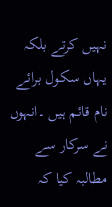نہیں کرتے بلکہ یہاں سکول برائے نام قائم ہیں ۔انہوں نے سرکار سے مطالبہ کیا کہ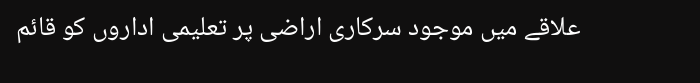علاقے میں موجود سرکاری اراضی پر تعلیمی اداروں کو قائم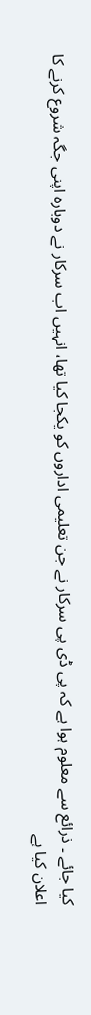کیا جائے ۔ ذرائع سے معلوم ہوا ہے کہ پی ڈی پی سرکار نے جن تعلیمی اداروں کو یکجا کیا تھا، انہیں اب سرکار نے دوبارہ اپنی جگہ شروع کرنے کا اعلان کیا ہے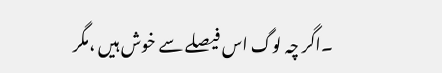۔اگر چہ لوگ اس فیصلے سے خوش ہیں ،مگر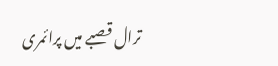ترال قصبے میں پرائمری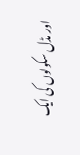اور مڈل سکولوں کی ایک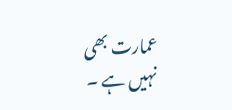عمارت بھی نہیں ہے ۔